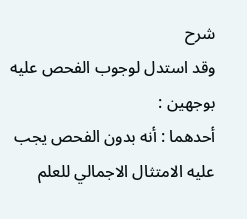شرح
وقد استدل لوجوب الفحص عليه بوجهين :
أحدهما : أنه بدون الفحص يجب عليه الامتثال الاجمالي للعلم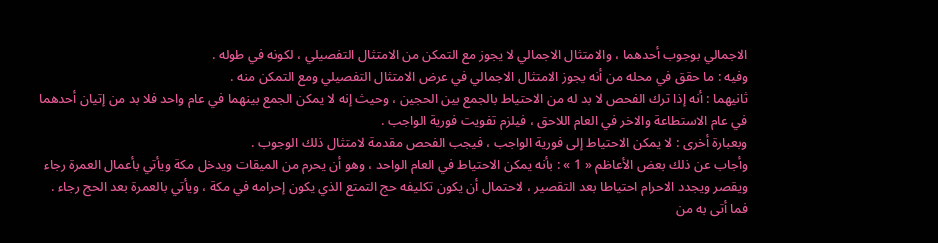الاجمالي بوجوب أحدهما ، والامتثال الاجمالي لا يجوز مع التمكن من الامتثال التفصيلي ، لكونه في طوله .
وفيه : ما حقق في محله من أنه يجوز الامتثال الاجمالي في عرض الامتثال التفصيلي ومع التمكن منه .
ثانيهما : أنه إذا ترك الفحص لا بد له من الاحتياط بالجمع بين الحجين ، وحيث إنه لا يمكن الجمع بينهما في عام واحد فلا بد من إتيان أحدهما في عام الاستطاعة والاخر في العام اللاحق ، فيلزم تفويت فورية الواجب .
وبعبارة أخرى : لا يمكن الاحتياط إلى فورية الواجب ، فيجب الفحص مقدمة لامتثال ذلك الوجوب .
وأجاب عن ذلك بعض الأعاظم « 1 » : بأنه يمكن الاحتياط في العام الواحد ، وهو أن يحرم من الميقات ويدخل مكة ويأتي بأعمال العمرة رجاء ويقصر ويجدد الاحرام احتياطا بعد التقصير ، لاحتمال أن يكون تكليفه حج التمتع الذي يكون إحرامه في مكة ، ويأتي بالعمرة بعد الحج رجاء .
فما أتى به من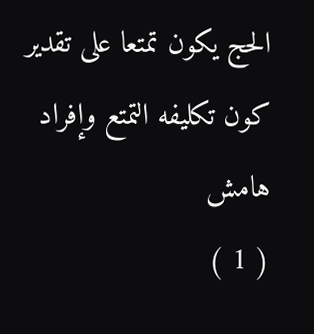الحج يكون تمتعا على تقدير كون تكليفه التمتع وإفراد
هامش
( 1 )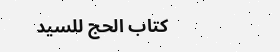كتاب الحج للسيد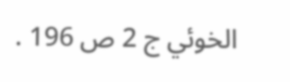الخوئي ج 2 ص 196 .